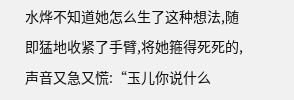水烨不知道她怎么生了这种想法,随即猛地收紧了手臂,将她箍得死死的,声音又急又慌:“玉儿你说什么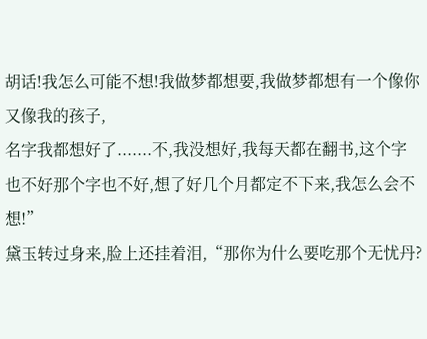胡话!我怎么可能不想!我做梦都想要,我做梦都想有一个像你又像我的孩子,
名字我都想好了.......不,我没想好,我每天都在翻书,这个字也不好那个字也不好,想了好几个月都定不下来,我怎么会不想!”
黛玉转过身来,脸上还挂着泪,“那你为什么要吃那个无忧丹?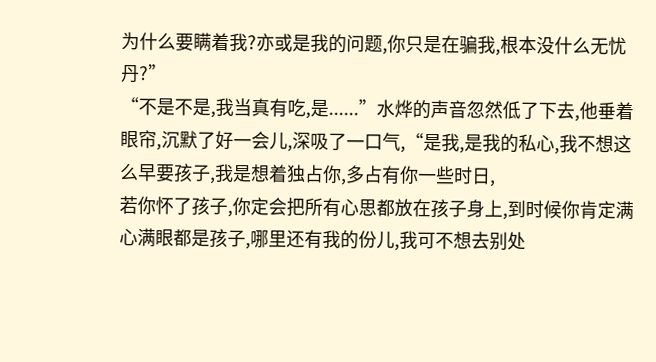为什么要瞒着我?亦或是我的问题,你只是在骗我,根本没什么无忧丹?”
“不是不是,我当真有吃,是......”水烨的声音忽然低了下去,他垂着眼帘,沉默了好一会儿,深吸了一口气,“是我,是我的私心,我不想这么早要孩子,我是想着独占你,多占有你一些时日,
若你怀了孩子,你定会把所有心思都放在孩子身上,到时候你肯定满心满眼都是孩子,哪里还有我的份儿,我可不想去别处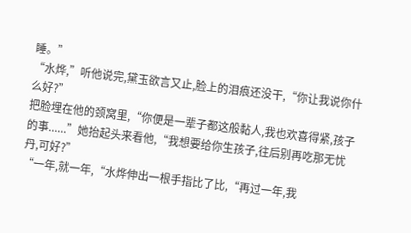睡。”
“水烨,”听他说完,黛玉欲言又止,脸上的泪痕还没干,“你让我说你什么好?”
把脸埋在他的颈窝里,“你便是一辈子都这般黏人,我也欢喜得紧,孩子的事......”她抬起头来看他,“我想要给你生孩子,往后别再吃那无忧丹,可好?”
“一年,就一年,“水烨伸出一根手指比了比,“再过一年,我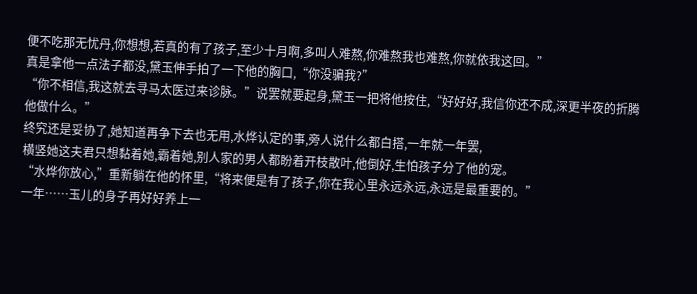便不吃那无忧丹,你想想,若真的有了孩子,至少十月啊,多叫人难熬,你难熬我也难熬,你就依我这回。”
真是拿他一点法子都没,黛玉伸手拍了一下他的胸口,“你没骗我?”
“你不相信,我这就去寻马太医过来诊脉。”说罢就要起身,黛玉一把将他按住,“好好好,我信你还不成,深更半夜的折腾他做什么。”
终究还是妥协了,她知道再争下去也无用,水烨认定的事,旁人说什么都白搭,一年就一年罢,
横竖她这夫君只想黏着她,霸着她,别人家的男人都盼着开枝散叶,他倒好,生怕孩子分了他的宠。
“水烨你放心,”重新躺在他的怀里,“将来便是有了孩子,你在我心里永远永远,永远是最重要的。”
一年……玉儿的身子再好好养上一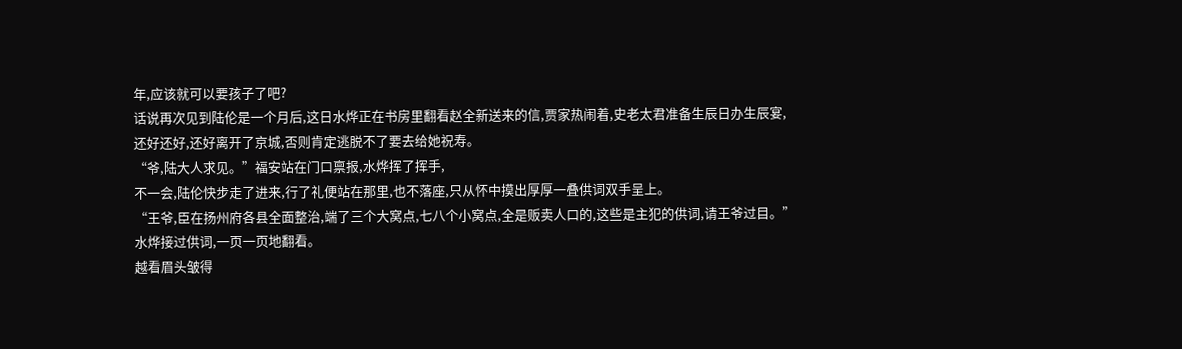年,应该就可以要孩子了吧?
话说再次见到陆伦是一个月后,这日水烨正在书房里翻看赵全新送来的信,贾家热闹着,史老太君准备生辰日办生辰宴,
还好还好,还好离开了京城,否则肯定逃脱不了要去给她祝寿。
“爷,陆大人求见。”福安站在门口禀报,水烨挥了挥手,
不一会,陆伦快步走了进来,行了礼便站在那里,也不落座,只从怀中摸出厚厚一叠供词双手呈上。
“王爷,臣在扬州府各县全面整治,端了三个大窝点,七八个小窝点,全是贩卖人口的,这些是主犯的供词,请王爷过目。”
水烨接过供词,一页一页地翻看。
越看眉头皱得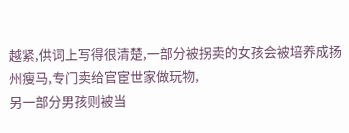越紧,供词上写得很清楚,一部分被拐卖的女孩会被培养成扬州瘦马,专门卖给官宦世家做玩物,
另一部分男孩则被当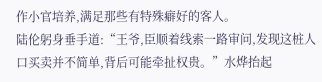作小官培养,满足那些有特殊癖好的客人。
陆伦躬身垂手道:“王爷,臣顺着线索一路审问,发现这桩人口买卖并不简单,背后可能牵扯权贵。”水烨抬起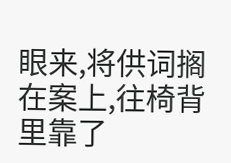眼来,将供词搁在案上,往椅背里靠了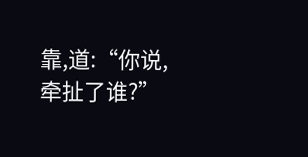靠,道:“你说,牵扯了谁?”